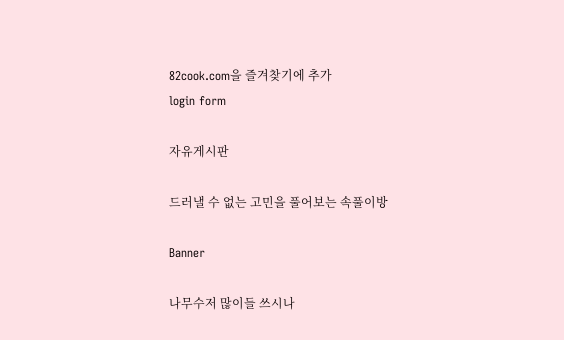82cook.com을 즐겨찾기에 추가
login form

자유게시판

드러낼 수 없는 고민을 풀어보는 속풀이방

Banner

나무수저 많이들 쓰시나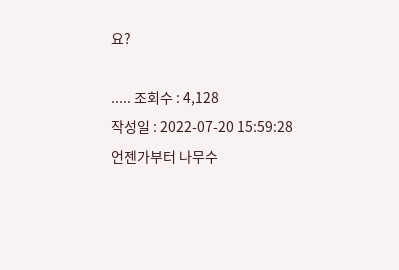요?

..... 조회수 : 4,128
작성일 : 2022-07-20 15:59:28
언젠가부터 나무수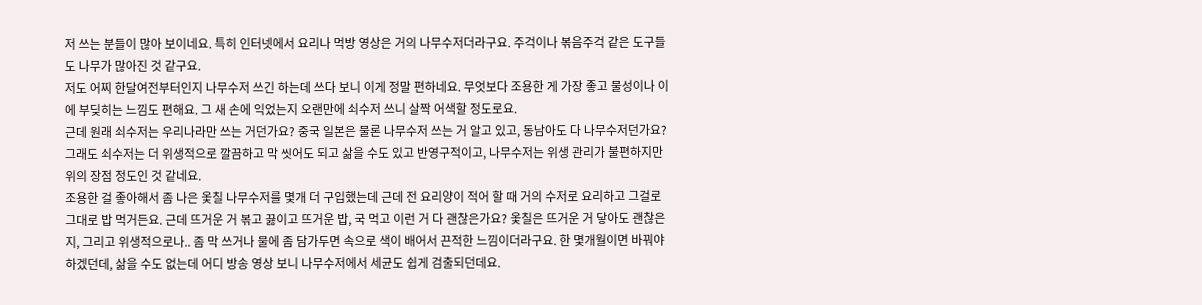저 쓰는 분들이 많아 보이네요. 특히 인터넷에서 요리나 먹방 영상은 거의 나무수저더라구요. 주걱이나 볶음주걱 같은 도구들도 나무가 많아진 것 같구요.
저도 어찌 한달여전부터인지 나무수저 쓰긴 하는데 쓰다 보니 이게 정말 편하네요. 무엇보다 조용한 게 가장 좋고 물성이나 이에 부딪히는 느낌도 편해요. 그 새 손에 익었는지 오랜만에 쇠수저 쓰니 살짝 어색할 정도로요.
근데 원래 쇠수저는 우리나라만 쓰는 거던가요? 중국 일본은 물론 나무수저 쓰는 거 알고 있고, 동남아도 다 나무수저던가요? 그래도 쇠수저는 더 위생적으로 깔끔하고 막 씻어도 되고 삶을 수도 있고 반영구적이고, 나무수저는 위생 관리가 불편하지만 위의 장점 정도인 것 같네요.
조용한 걸 좋아해서 좀 나은 옻칠 나무수저를 몇개 더 구입했는데 근데 전 요리양이 적어 할 때 거의 수저로 요리하고 그걸로 그대로 밥 먹거든요. 근데 뜨거운 거 볶고 끓이고 뜨거운 밥, 국 먹고 이런 거 다 괜찮은가요? 옻칠은 뜨거운 거 닿아도 괜찮은지, 그리고 위생적으로나.. 좀 막 쓰거나 물에 좀 담가두면 속으로 색이 배어서 끈적한 느낌이더라구요. 한 몇개월이면 바꿔야 하겠던데, 삶을 수도 없는데 어디 방송 영상 보니 나무수저에서 세균도 쉽게 검출되던데요.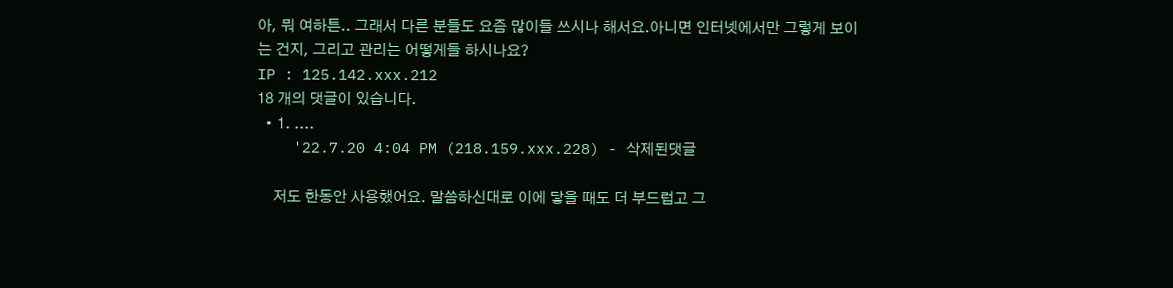아, 뭐 여하튼.. 그래서 다른 분들도 요즘 많이들 쓰시나 해서요.아니면 인터넷에서만 그렇게 보이는 건지, 그리고 관리는 어떻게들 하시나요?
IP : 125.142.xxx.212
18 개의 댓글이 있습니다.
  • 1. ....
    '22.7.20 4:04 PM (218.159.xxx.228) - 삭제된댓글

    저도 한동안 사용했어요. 말씀하신대로 이에 닿을 때도 더 부드럽고 그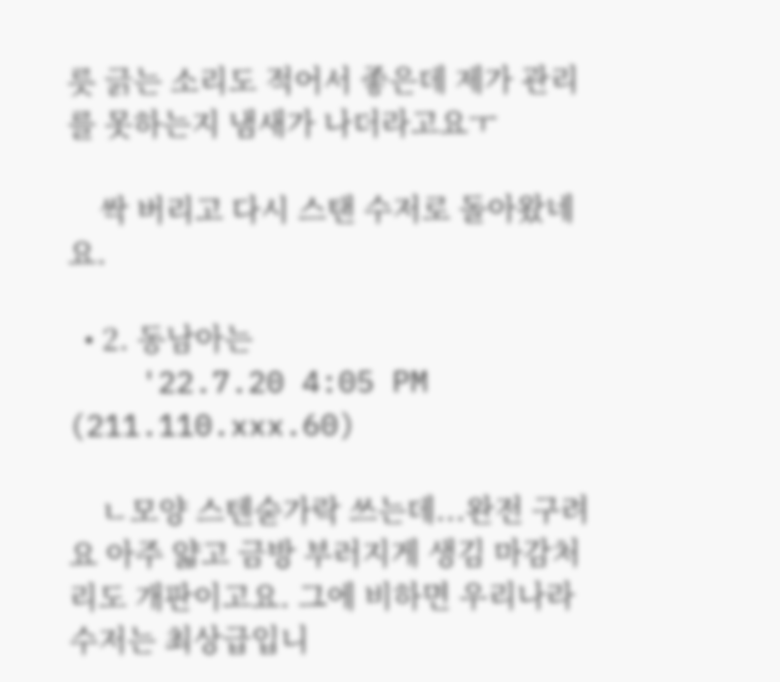릇 긁는 소리도 적어서 좋은데 제가 관리를 못하는지 냄새가 나더라고요ㅜ

    싹 버리고 다시 스탠 수저로 돌아왔네요.

  • 2. 동남아는
    '22.7.20 4:05 PM (211.110.xxx.60)

    ㄴ모양 스텐숟가락 쓰는데...완전 구려요 아주 얇고 금방 부러지게 생김 마감처리도 개판이고요. 그에 비하면 우리나라수저는 최상급입니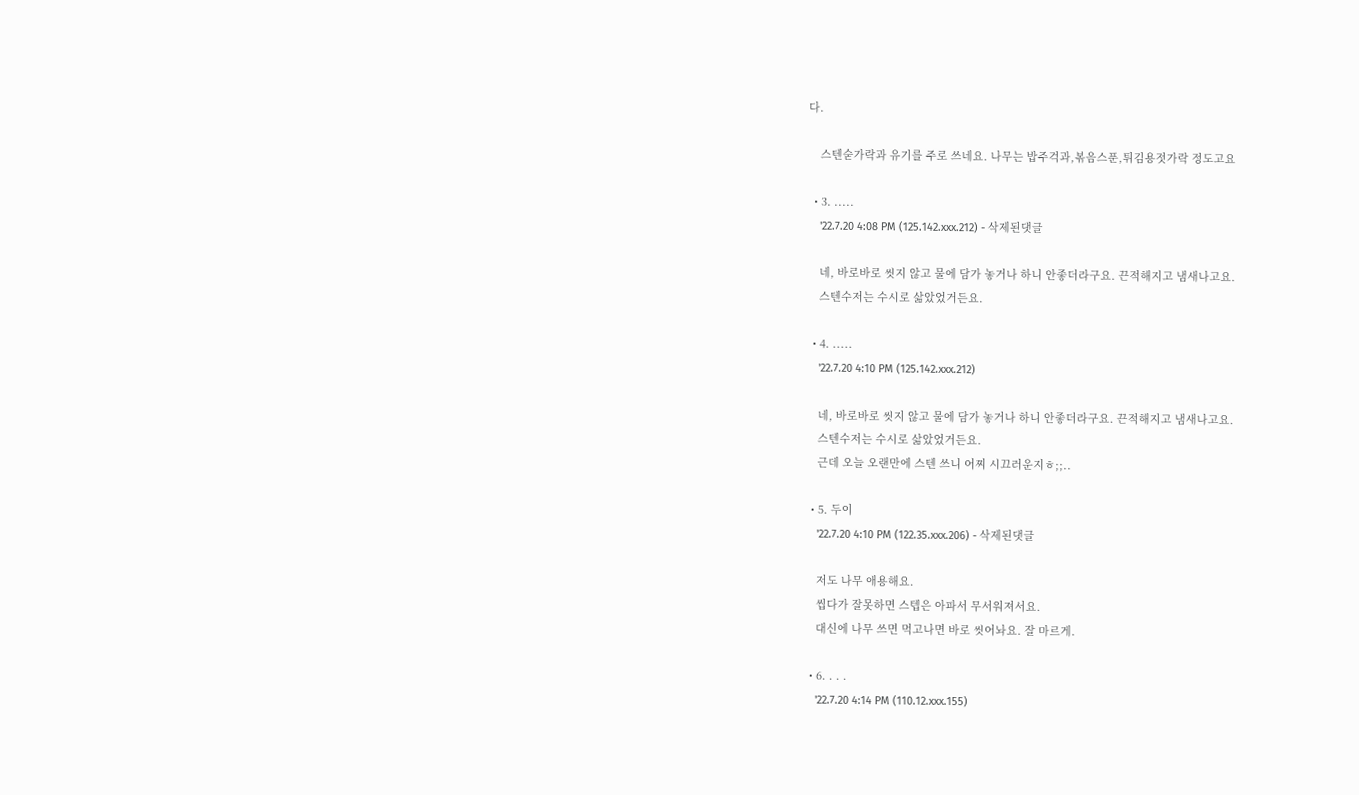다.

    스텐숟가락과 유기를 주로 쓰네요. 나무는 밥주걱과,볶음스푼,튀김용젓가락 정도고요

  • 3. .....
    '22.7.20 4:08 PM (125.142.xxx.212) - 삭제된댓글

    네, 바로바로 씻지 않고 물에 담가 놓거나 하니 안좋더라구요. 끈적해지고 냄새나고요.
    스텐수저는 수시로 삶았었거든요.

  • 4. .....
    '22.7.20 4:10 PM (125.142.xxx.212)

    네, 바로바로 씻지 않고 물에 담가 놓거나 하니 안좋더라구요. 끈적해지고 냄새나고요.
    스텐수저는 수시로 삶았었거든요.
    근데 오늘 오랜만에 스텐 쓰니 어찌 시끄러운지ㅎ;;..

  • 5. 두이
    '22.7.20 4:10 PM (122.35.xxx.206) - 삭제된댓글

    저도 나무 애용해요.
    씹다가 잘못하면 스텝은 아파서 무서워져서요.
    대신에 나무 쓰면 먹고나면 바로 씻어놔요. 잘 마르게.

  • 6. . . .
    '22.7.20 4:14 PM (110.12.xxx.155)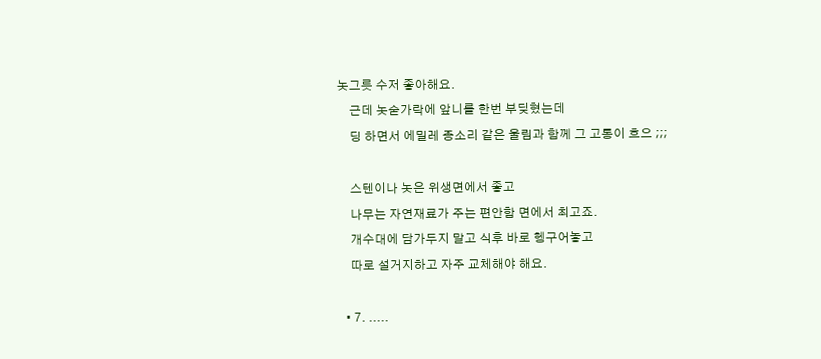놋그릇 수저 좋아해요.
    근데 놋숟가락에 앞니를 한번 부딪혔는데
    딩 하면서 에밀레 종소리 같은 울림과 함께 그 고통이 흐으 ;;;

    스텐이나 놋은 위생면에서 좋고
    나무는 자연재료가 주는 편안함 면에서 최고죠.
    개수대에 담가두지 말고 식후 바로 헹구어놓고
    따로 설거지하고 자주 교체해야 해요.

  • 7. .....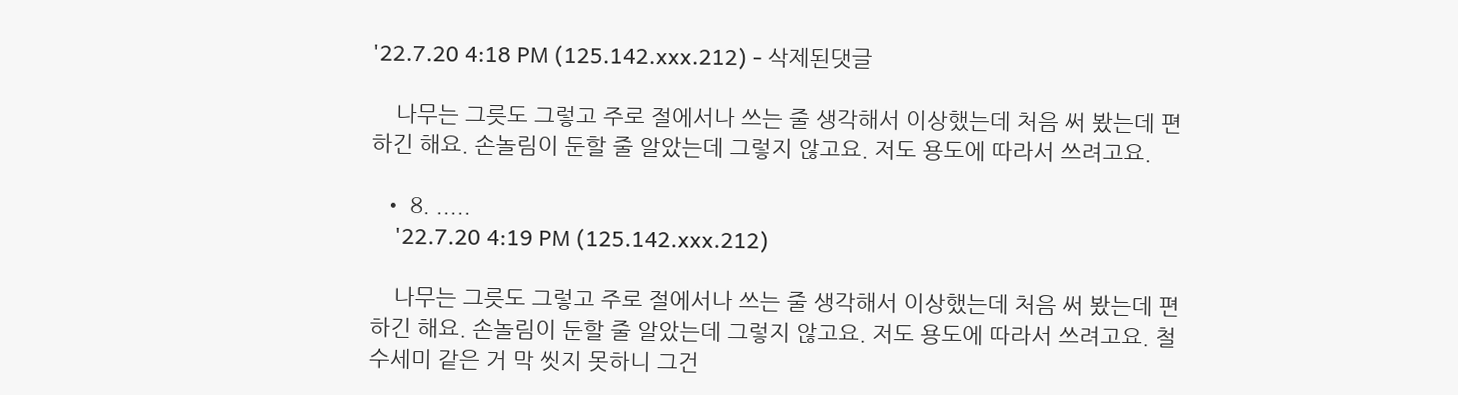'22.7.20 4:18 PM (125.142.xxx.212) - 삭제된댓글

    나무는 그릇도 그렇고 주로 절에서나 쓰는 줄 생각해서 이상했는데 처음 써 봤는데 편하긴 해요. 손놀림이 둔할 줄 알았는데 그렇지 않고요. 저도 용도에 따라서 쓰려고요.

  • 8. .....
    '22.7.20 4:19 PM (125.142.xxx.212)

    나무는 그릇도 그렇고 주로 절에서나 쓰는 줄 생각해서 이상했는데 처음 써 봤는데 편하긴 해요. 손놀림이 둔할 줄 알았는데 그렇지 않고요. 저도 용도에 따라서 쓰려고요. 철수세미 같은 거 막 씻지 못하니 그건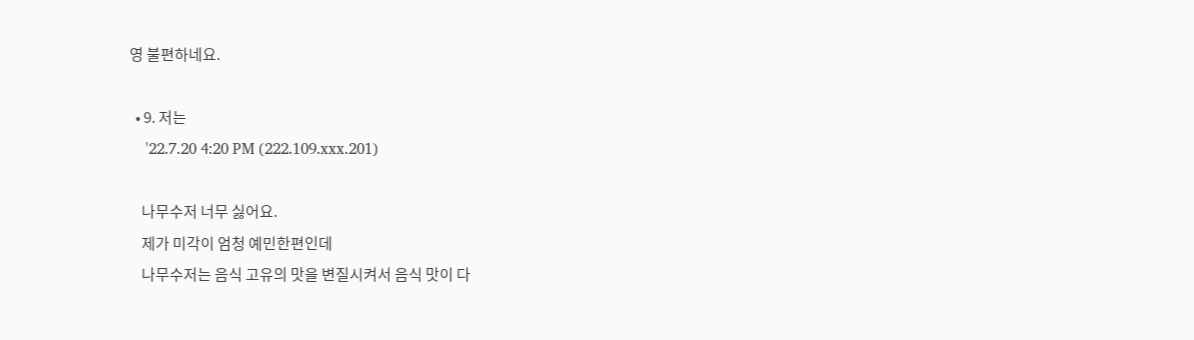영 불편하네요.

  • 9. 저는
    '22.7.20 4:20 PM (222.109.xxx.201)

    나무수저 너무 싫어요.
    제가 미각이 엄청 예민한편인데
    나무수저는 음식 고유의 맛을 변질시켜서 음식 맛이 다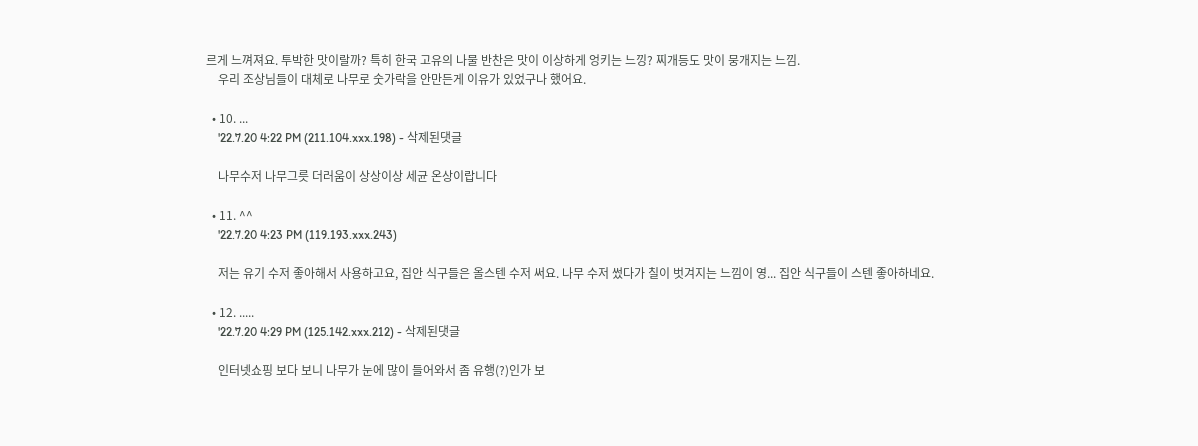르게 느껴져요. 투박한 맛이랄까? 특히 한국 고유의 나물 반찬은 맛이 이상하게 엉키는 느낑? 찌개등도 맛이 뭉개지는 느낌.
    우리 조상님들이 대체로 나무로 숫가락을 안만든게 이유가 있었구나 했어요.

  • 10. ...
    '22.7.20 4:22 PM (211.104.xxx.198) - 삭제된댓글

    나무수저 나무그릇 더러움이 상상이상 세균 온상이랍니다

  • 11. ^^
    '22.7.20 4:23 PM (119.193.xxx.243)

    저는 유기 수저 좋아해서 사용하고요, 집안 식구들은 올스텐 수저 써요. 나무 수저 썼다가 칠이 벗겨지는 느낌이 영... 집안 식구들이 스텐 좋아하네요.

  • 12. .....
    '22.7.20 4:29 PM (125.142.xxx.212) - 삭제된댓글

    인터넷쇼핑 보다 보니 나무가 눈에 많이 들어와서 좀 유행(?)인가 보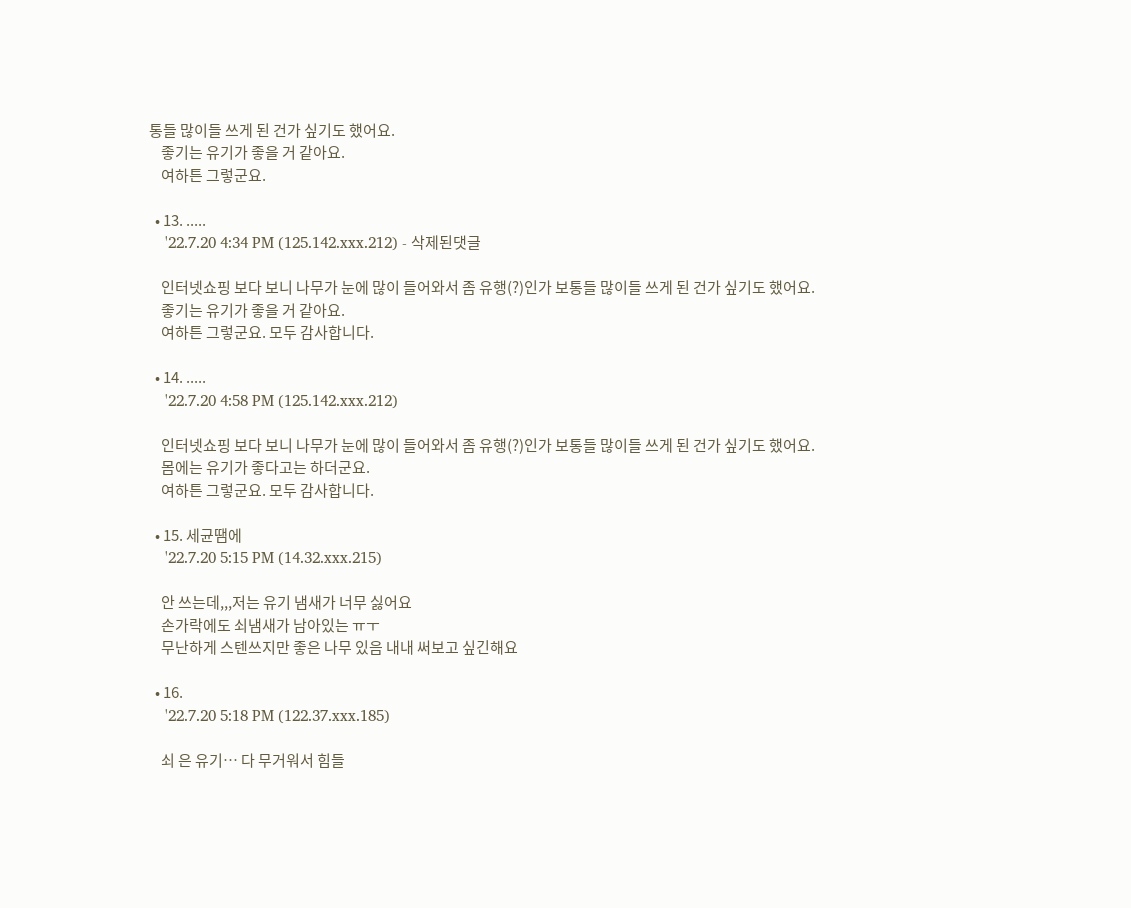통들 많이들 쓰게 된 건가 싶기도 했어요.
    좋기는 유기가 좋을 거 같아요.
    여하튼 그렇군요.

  • 13. .....
    '22.7.20 4:34 PM (125.142.xxx.212) - 삭제된댓글

    인터넷쇼핑 보다 보니 나무가 눈에 많이 들어와서 좀 유행(?)인가 보통들 많이들 쓰게 된 건가 싶기도 했어요.
    좋기는 유기가 좋을 거 같아요.
    여하튼 그렇군요. 모두 감사합니다.

  • 14. .....
    '22.7.20 4:58 PM (125.142.xxx.212)

    인터넷쇼핑 보다 보니 나무가 눈에 많이 들어와서 좀 유행(?)인가 보통들 많이들 쓰게 된 건가 싶기도 했어요.
    몸에는 유기가 좋다고는 하더군요.
    여하튼 그렇군요. 모두 감사합니다.

  • 15. 세균땜에
    '22.7.20 5:15 PM (14.32.xxx.215)

    안 쓰는데,,,저는 유기 냄새가 너무 싫어요
    손가락에도 쇠냄새가 남아있는 ㅠㅜ
    무난하게 스텐쓰지만 좋은 나무 있음 내내 써보고 싶긴해요

  • 16.
    '22.7.20 5:18 PM (122.37.xxx.185)

    쇠 은 유기… 다 무거워서 힘들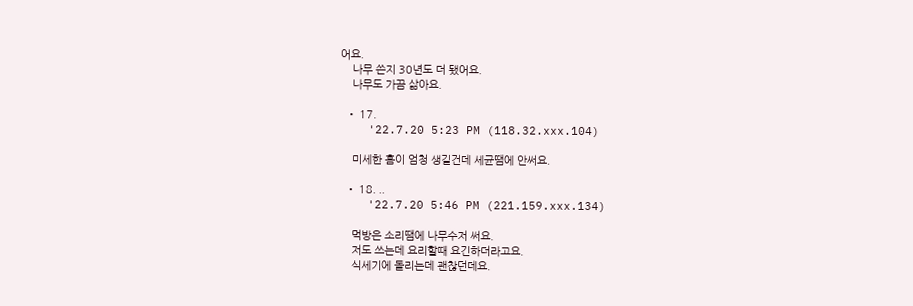어요.
    나무 쓴지 30년도 더 됐어요.
    나무도 가끔 삶아요.

  • 17.
    '22.7.20 5:23 PM (118.32.xxx.104)

    미세한 흠이 엄청 생길건데 세균땜에 안써요.

  • 18. ..
    '22.7.20 5:46 PM (221.159.xxx.134)

    먹방은 소리땜에 나무수저 써요.
    저도 쓰는데 요리할때 요긴하더라고요.
    식세기에 돌리는데 괜찮던데요.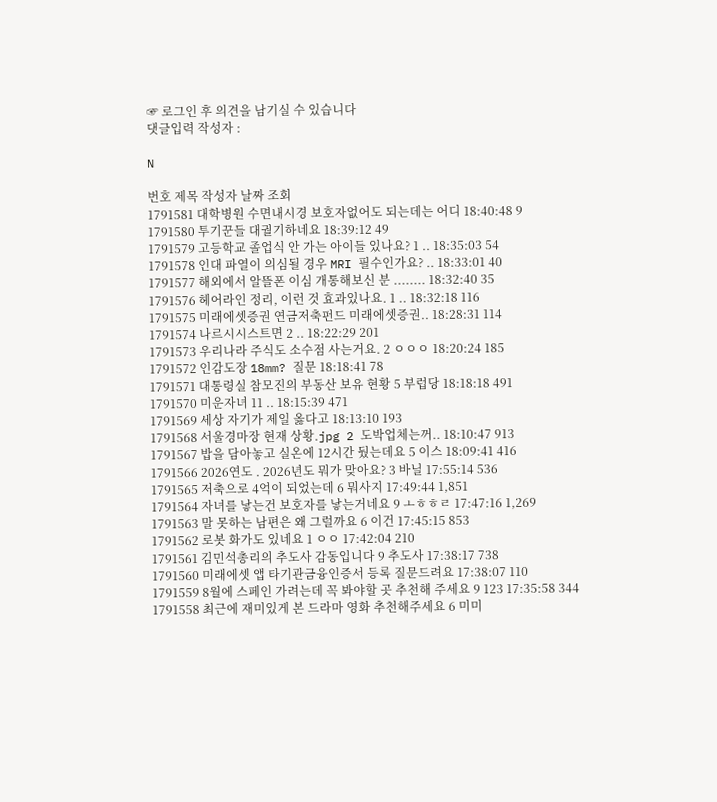☞ 로그인 후 의견을 남기실 수 있습니다
댓글입력 작성자 :

N

번호 제목 작성자 날짜 조회
1791581 대학병원 수면내시경 보호자없어도 되는데는 어디 18:40:48 9
1791580 투기꾼들 대궐기하네요 18:39:12 49
1791579 고등학교 졸업식 안 가는 아이들 있나요? 1 .. 18:35:03 54
1791578 인대 파열이 의심될 경우 MRI 필수인가요? .. 18:33:01 40
1791577 해외에서 알뜰폰 이심 개통해보신 분 ........ 18:32:40 35
1791576 헤어라인 정리, 이런 것 효과있나요. 1 .. 18:32:18 116
1791575 미래에셋증권 연금저축펀드 미래에셋증권.. 18:28:31 114
1791574 나르시시스트면 2 .. 18:22:29 201
1791573 우리나라 주식도 소수점 사는거요. 2 ㅇㅇㅇ 18:20:24 185
1791572 인감도장 18mm? 질문 18:18:41 78
1791571 대통령실 참모진의 부동산 보유 현황 5 부럽당 18:18:18 491
1791570 미운자녀 11 .. 18:15:39 471
1791569 세상 자기가 제일 옳다고 18:13:10 193
1791568 서울경마장 현재 상황.jpg 2 도박업체는꺼.. 18:10:47 913
1791567 밥을 담아놓고 실온에 12시간 뒀는데요 5 이스 18:09:41 416
1791566 2026연도 . 2026년도 뭐가 맞아요? 3 바닐 17:55:14 536
1791565 저축으로 4억이 되었는데 6 뭐사지 17:49:44 1,851
1791564 자녀를 낳는건 보호자를 낳는거네요 9 ㅗㅎㅎㄹ 17:47:16 1,269
1791563 말 못하는 남편은 왜 그럴까요 6 이건 17:45:15 853
1791562 로봇 화가도 있네요 1 ㅇㅇ 17:42:04 210
1791561 김민석총리의 추도사 감동입니다 9 추도사 17:38:17 738
1791560 미래에셋 앱 타기관금융인증서 등록 질문드려요 17:38:07 110
1791559 8월에 스페인 가려는데 꼭 봐야할 곳 추천해 주세요 9 123 17:35:58 344
1791558 최근에 재미있게 본 드라마 영화 추천해주세요 6 미미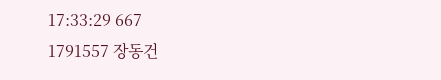17:33:29 667
1791557 장동건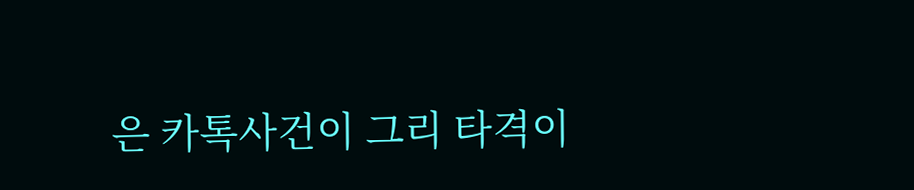은 카톡사건이 그리 타격이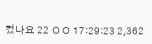컸나요 22 ㅇㅇ 17:29:23 2,362